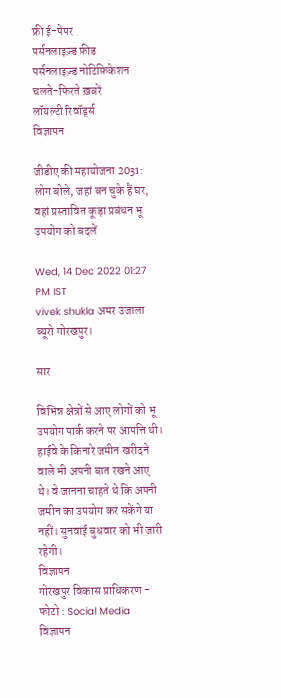फ्री ई-पेपर
पर्सनलाइज़्ड फ़ीड
पर्सनलाइज़्ड नोटिफ़िकेशन
चलते-फिरते ख़बरें
लॉयल्टी रिवॉर्ड्स
विज्ञापन

जीडीए की महायोजना 2031: लोग बोले, जहां बन चुके हैं घर, वहां प्रस्तावित कूड़ा प्रबंधन भू उपयोग को बदलें

Wed, 14 Dec 2022 01:27 PM IST
vivek shukla अमर उजाला ब्यूरो गोरखपुर।

सार

विभिन्न क्षेत्रों से आए लोगों को भू उपयोग पार्क करने पर आपत्ति थी। हाईवे के किनारे जमीन खरीदने वाले भी अपनी बात रखने आए थे। वे जानना चाहते थे कि अपनी जमीन का उपयोग कर सकेंगे या नहीं। सुनवाई बुधवार को भी जारी रहेगी।
विज्ञापन
गोरखपुर विकास प्राधिकरण - फोटो : Social Media
विज्ञापन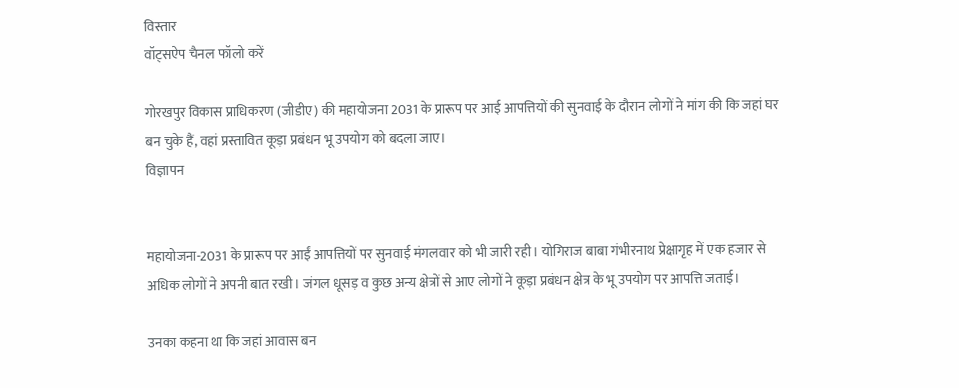विस्तार
वॉट्सऐप चैनल फॉलो करें

गोरखपुर विकास प्राधिकरण (जीडीए) की महायोजना 2031 के प्रारूप पर आई आपत्तियों की सुनवाई के दौरान लोगों ने मांग की कि जहां घर बन चुके हैं, वहां प्रस्तावित कूड़ा प्रबंधन भू उपयोग को बदला जाए।
विज्ञापन


महायोजना-2031 के प्रारूप पर आईं आपत्तियों पर सुनवाई मंगलवार को भी जारी रही। योगिराज बाबा गंभीरनाथ प्रेक्षागृह में एक हजार से अधिक लोगों ने अपनी बात रखी। जंगल धूसड़ व कुछ अन्य क्षेत्रों से आए लोगों ने कूड़ा प्रबंधन क्षेत्र के भू उपयोग पर आपत्ति जताई।

उनका कहना था कि जहां आवास बन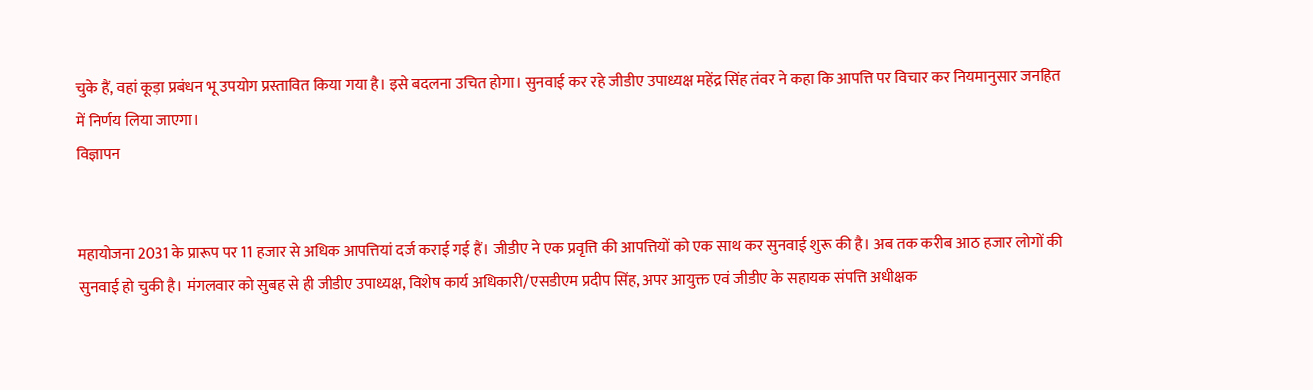चुके हैं, वहां कूड़ा प्रबंधन भू उपयोग प्रस्तावित किया गया है। इसे बदलना उचित होगा। सुनवाई कर रहे जीडीए उपाध्यक्ष महेंद्र सिंह तंवर ने कहा कि आपत्ति पर विचार कर नियमानुसार जनहित में निर्णय लिया जाएगा।
विज्ञापन


महायोजना 2031 के प्रारूप पर 11 हजार से अधिक आपत्तियां दर्ज कराई गई हैं। जीडीए ने एक प्रवृत्ति की आपत्तियों को एक साथ कर सुनवाई शुरू की है। अब तक करीब आठ हजार लोगों की सुनवाई हो चुकी है। मंगलवार को सुबह से ही जीडीए उपाध्यक्ष, विशेष कार्य अधिकारी/एसडीएम प्रदीप सिंह, अपर आयुक्त एवं जीडीए के सहायक संपत्ति अधीक्षक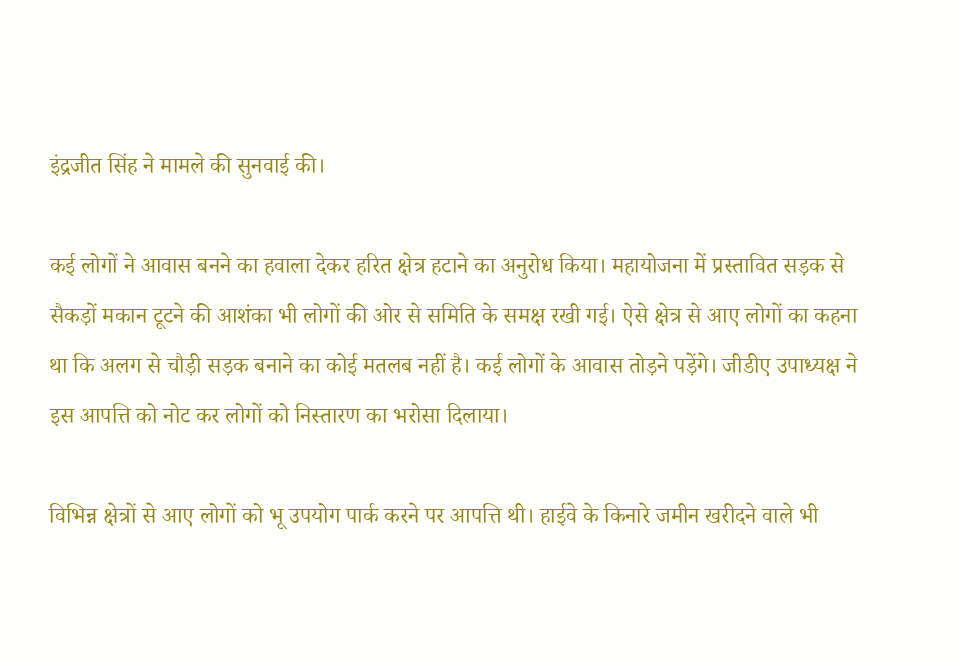इंद्रजीत सिंह ने मामले की सुनवाई की।

कई लोगों ने आवास बनने का हवाला देकर हरित क्षेत्र हटाने का अनुरोध किया। महायोजना में प्रस्तावित सड़क से सैकड़ों मकान टूटने की आशंका भी लोगों की ओर से समिति के समक्ष रखी गई। ऐसे क्षेत्र से आए लोगों का कहना था कि अलग से चौड़ी सड़क बनाने का कोई मतलब नहीं है। कई लोगों के आवास तोड़ने पड़ेंगे। जीडीए उपाध्यक्ष ने इस आपत्ति को नोट कर लोगों को निस्तारण का भरोसा दिलाया।

विभिन्न क्षेत्रों से आए लोगों को भू उपयोग पार्क करने पर आपत्ति थी। हाईवे के किनारे जमीन खरीदने वाले भी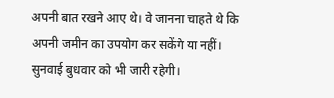अपनी बात रखने आए थे। वे जानना चाहते थे कि अपनी जमीन का उपयोग कर सकेंगे या नहीं। सुनवाई बुधवार को भी जारी रहेगी।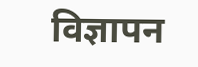विज्ञापन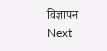विज्ञापन
Next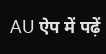AU ऐप में पढ़ें